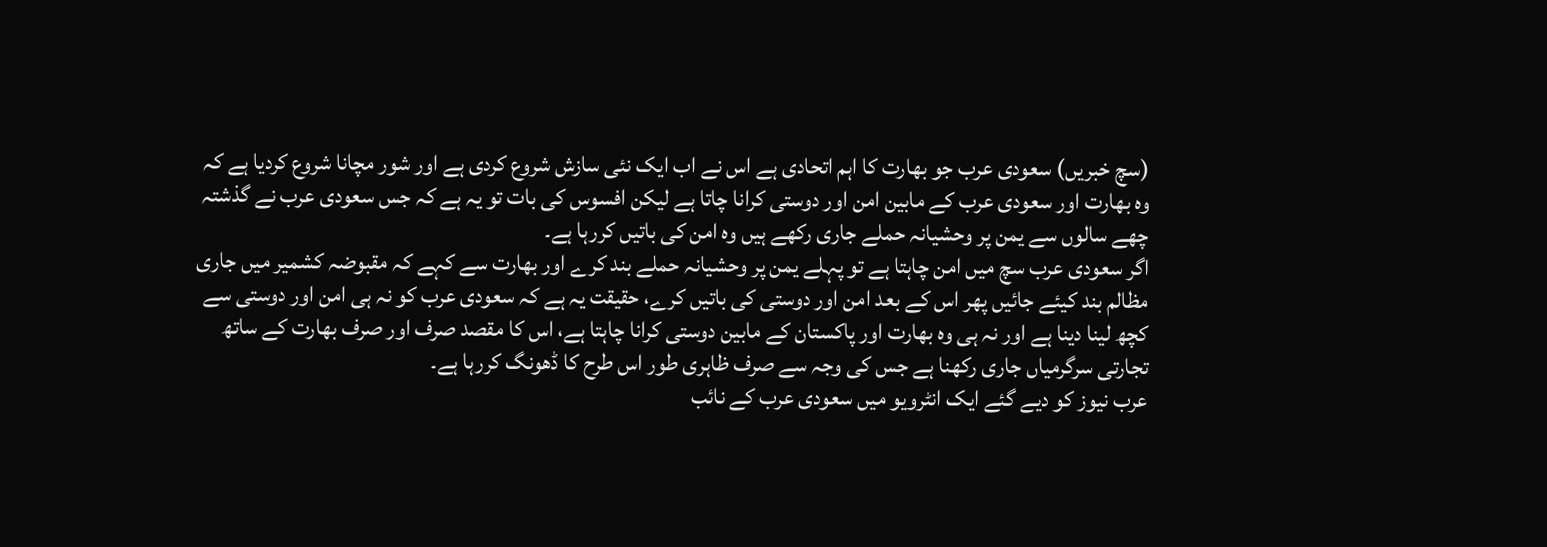(سچ خبریں) سعودی عرب جو بھارت کا اہم اتحادی ہے اس نے اب ایک نئی سازش شروع کردی ہے اور شور مچانا شروع کردیا ہے کہ وہ بھارت اور سعودی عرب کے مابین امن اور دوستی کرانا چاتا ہے لیکن افسوس کی بات تو یہ ہے کہ جس سعودی عرب نے گذشتہ چھے سالوں سے یمن پر وحشیانہ حملے جاری رکھے ہیں وہ امن کی باتیں کررہا ہے۔
اگر سعودی عرب سچ میں امن چاہتا ہے تو پہلے یمن پر وحشیانہ حملے بند کرے اور بھارت سے کہے کہ مقبوضہ کشمیر میں جاری مظالم بند کیئے جائیں پھر اس کے بعد امن اور دوستی کی باتیں کرے، حقیقت یہ ہے کہ سعودی عرب کو نہ ہی امن اور دوستی سے کچھ لینا دینا ہے اور نہ ہی وہ بھارت اور پاکستان کے مابین دوستی کرانا چاہتا ہے، اس کا مقصد صرف اور صرف بھارت کے ساتھ تجارتی سرگرمیاں جاری رکھنا ہے جس کی وجہ سے صرف ظاہری طور اس طرح کا ڈھونگ کررہا ہے۔
عرب نیوز کو دیے گئے ایک انٹرویو میں سعودی عرب کے نائب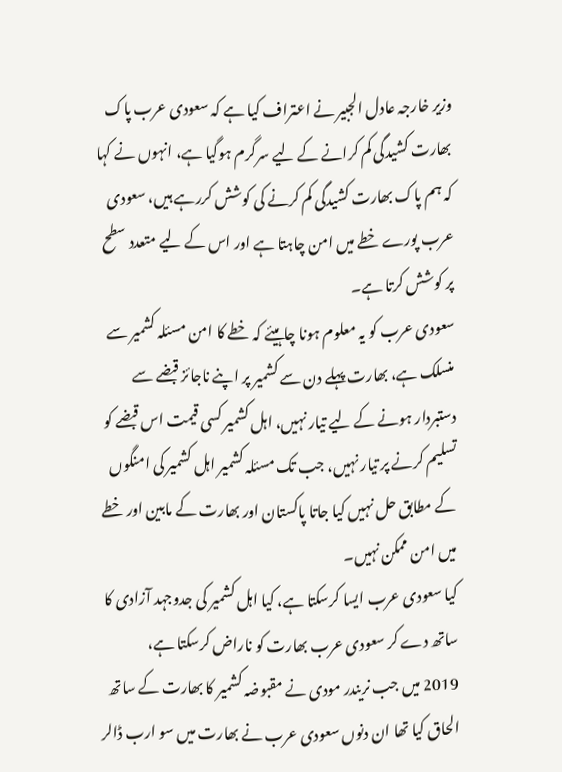وزیر خارجہ عادل الجبیر نے اعتراف کیا ہے کہ سعودی عرب پاک بھارت کشیدگی کم کرانے کے لیے سرگرم ہوگیا ہے، انہوں نے کہا کہ ہم پاک بھارت کشیدگی کم کرنے کی کوشش کررہے ہیں، سعودی عرب پورے خطے میں امن چاہتا ہے اور اس کے لیے متعدد سطح پر کوشش کرتا ہے۔
سعودی عرب کو یہ معلوم ہونا چاہیئے کہ خطے کا امن مسئلہ کشمیر سے منسلک ہے، بھارت پہلے دن سے کشمیر پر اپنے ناجائز قبضے سے دستبردار ہونے کے لیے تیار نہیں، اہل کشمیر کسی قیمت اس قبضے کو تسلیم کرنے پر تیار نہیں، جب تک مسئلہ کشمیر اہل کشمیر کی امنگوں کے مطابق حل نہیں کیا جاتا پاکستان اور بھارت کے مابین اور خطے میں امن ممکن نہیں۔
کیا سعودی عرب ایسا کرسکتا ہے، کیا اہل کشمیر کی جدوجہد آزادی کا ساتھ دے کر سعودی عرب بھارت کو ناراض کرسکتا ہے،
2019 میں جب نریندر مودی نے مقبوضہ کشمیر کا بھارت کے ساتھ الحاق کیا تھا ان دنوں سعودی عرب نے بھارت میں سو ارب ڈالر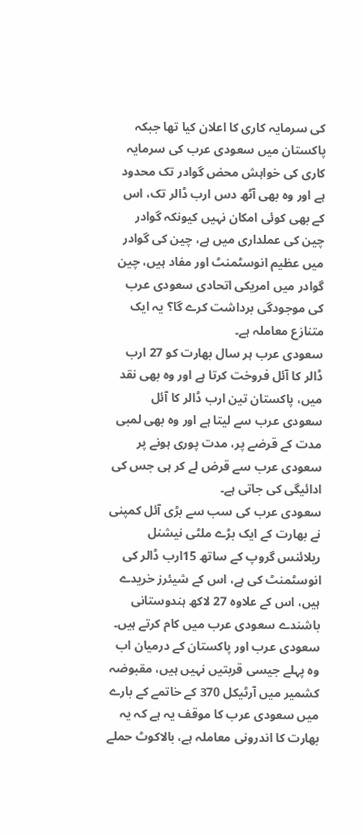کی سرمایہ کاری کا اعلان کیا تھا جبکہ پاکستان میں سعودی عرب کی سرمایہ کاری کی خواہش محض گوادر تک محدود ہے اور وہ بھی آٹھ دس ارب ڈالر تک، اس کے بھی کوئی امکان نہیں کیونکہ گوادر چین کی عملداری میں ہے، چین کی گوادر میں عظیم انوسٹمنٹ اور مفاد ہیں، چین گوادر میں امریکی اتحادی سعودی عرب کی موجودگی برداشت کرے گا؟ یہ ایک متنازع معاملہ ہے۔
سعودی عرب ہر سال بھارت کو 27 ارب ڈالر کا آئل فروخت کرتا ہے اور وہ بھی نقد میں، پاکستان تین ارب ڈالر کا آئل سعودی عرب سے لیتا ہے اور وہ بھی لمبی مدت کے قرضے پر، مدت پوری ہونے پر سعودی عرب سے قرض لے کر ہی جس کی ادائیگی کی جاتی ہے۔
سعودی عرب کی سب سے بڑی آئل کمپنی نے بھارت کے ایک بڑے ملٹی نیشنل ریلائنس گروپ کے ساتھ 15ارب ڈالر کی انوسٹمنٹ کی ہے، اس کے شیئرز خریدے ہیں، اس کے علاوہ 27 لاکھ ہندوستانی باشندے سعودی عرب میں کام کرتے ہیں۔
سعودی عرب اور پاکستان کے درمیان اب وہ پہلے جیسی قربتیں نہیں ہیں، مقبوضہ کشمیر میں آرٹیکل 370 کے خاتمے کے بارے میں سعودی عرب کا موقف یہ ہے کہ یہ بھارت کا اندرونی معاملہ ہے، بالاکوٹ حملے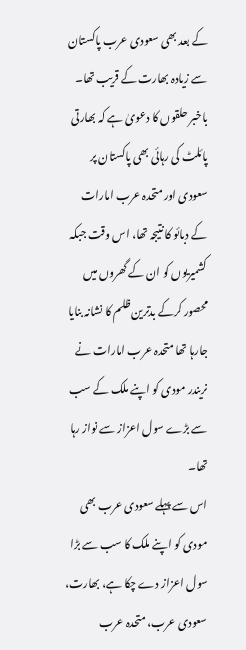کے بعد بھی سعودی عرب پاکستان سے زیادہ بھارت کے قریب تھا۔
باخبر حلقوں کا دعویٰ ہے کہ بھارتی پائلٹ کی رہائی بھی پاکستان پر سعودی اور متحدہ عرب امارات کے دبائو کا نتیجہ تھا، اس وقت جبکہ کشمیریوں کو ان کے گھروں میں محصور کرکے بدترین ظلم کا نشانہ بنایا جارہا تھا متحدہ عرب امارات نے نریندر مودی کو اپنے ملک کے سب سے بڑے سول اعزاز سے نواز رہا تھا۔
اس سے پہلے سعودی عرب بھی مودی کو اپنے ملک کا سب سے بڑا سول اعزاز دے چکا ہے، بھارت، سعودی عرب، متحدہ عرب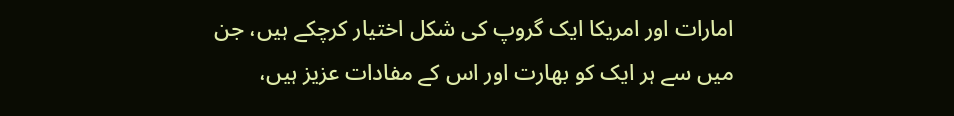امارات اور امریکا ایک گروپ کی شکل اختیار کرچکے ہیں، جن میں سے ہر ایک کو بھارت اور اس کے مفادات عزیز ہیں،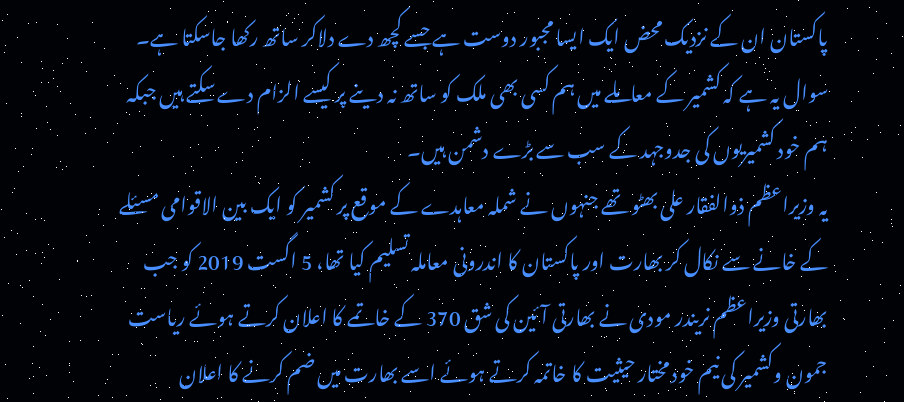پاکستان ان کے نزدیک محض ایک ایسا مجبور دوست ہے جسے کچھ دے دلاکر ساتھ رکھا جاسکتا ہے۔
سوال یہ ہے کہ کشمیر کے معاملے میں ہم کسی بھی ملک کو ساتھ نہ دینے پر کیسے الزام دے سکتے ہیں جبکہ ہم خود کشمیریوں کی جدوجہد کے سب سے بڑے دشمن ہیں۔
یہ وزیراعظم ذوالفقار علی بھٹو تھے جنہوں نے شملہ معاہدے کے موقع پر کشمیر کو ایک بین الاقوامی مسئلے کے خانے سے نکال کر بھارت اور پاکستان کا اندرونی معاملہ تسلیم کیا تھا، 5 اگست 2019 کو جب بھارتی وزیراعظم نریندر مودی نے بھارتی آئین کی شق 370 کے خاتمے کا اعلان کرتے ہوئے ریاست جمون وکشمیر کی نیم خود مختار حیثیت کا خاتمہ کرتے ہوئے اسے بھارت میں ضم کرنے کا اعلان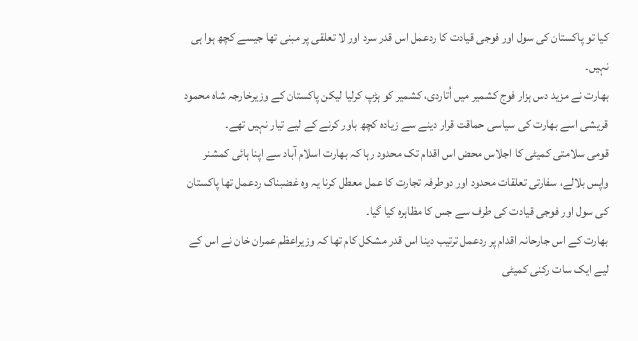کیا تو پاکستان کی سول اور فوجی قیادت کا ردعمل اس قدر سرد اور لا تعلقی پر مبنی تھا جیسے کچھ ہوا ہی نہیں۔
بھارت نے مزید دس ہزار فوج کشمیر میں اُتاردی، کشمیر کو ہڑپ کرلیا لیکن پاکستان کے وزیرخارجہ شاہ محمود قریشی اسے بھارت کی سیاسی حماقت قرار دینے سے زیادہ کچھ باور کرنے کے لیے تیار نہیں تھے۔
قومی سلامتی کمیٹی کا اجلاس محض اس اقدام تک محدود رہا کہ بھارت اسلام آباد سے اپنا ہائی کمشنر واپس بلالے، سفارتی تعلقات محدود اور دوطرفہ تجارت کا عمل معطل کرنا یہ وہ غضبناک ردعمل تھا پاکستان کی سول اور فوجی قیادت کی طرف سے جس کا مظاہرہ کیا گیا۔
بھارت کے اس جارحانہ اقدام پر ردعمل ترتیب دینا اس قدر مشکل کام تھا کہ وزیراعظم عمران خان نے اس کے لیے ایک سات رکنی کمیٹی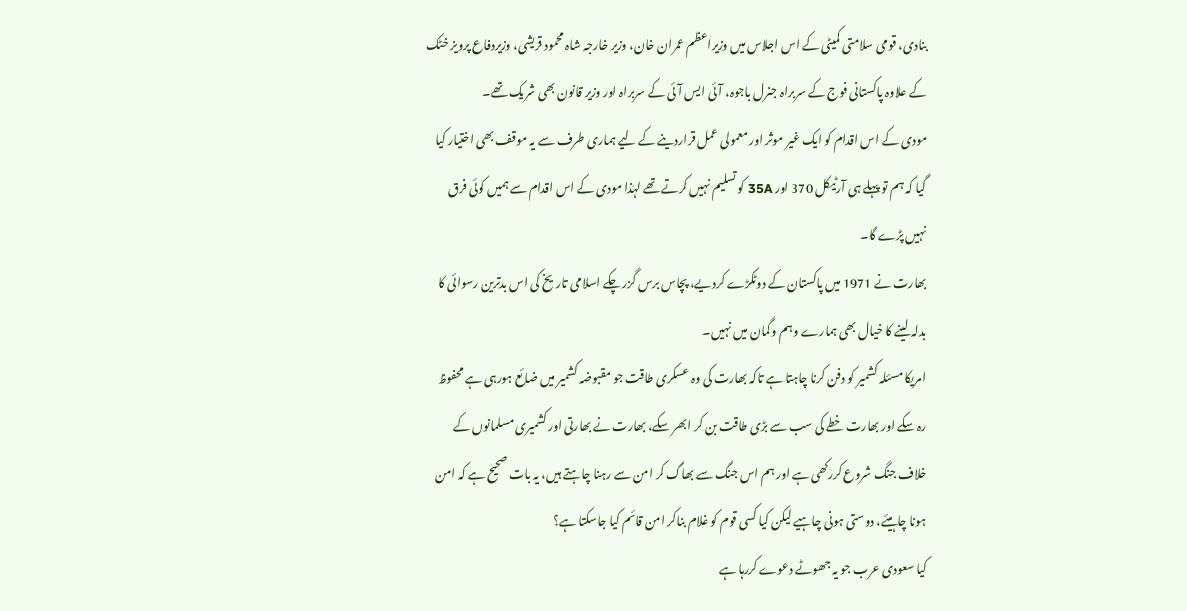بنادی، قومی سلامتی کمیٹی کے اس اجلاس میں وزیراعظم عمران خان، وزیر خارجہ شاہ محمود قریشی، وزیردفاع پرویز خٹک کے علاوہ پاکستانی فوج کے سربراہ جنرل باجوہ، آئی ایس آئی کے سربراہ اور وزیر قانون بھی شریک تھے۔
مودی کے اس اقدام کو ایک غیر موثر اور معمولی عمل قراردینے کے لیے ہماری طرف سے یہ موقف بھی اختیار کیا گیا کہ ہم تو پہلے ہی آرٹیکل 370 اور 35A کو تسلیم نہیں کرتے تھے لہٰذا مودی کے اس اقدام سے ہمیں کوئی فرق نہیں پڑے گا۔
بھارت نے 1971 میں پاکستان کے دوٹکڑے کردیے، پچاس برس گزر چکے اسلامی تاریخ کی اس بدترین رسوائی کا بدلہ لینے کا خیال بھی ہمارے وہم وگمان میں نہیں۔
امریکا مسئلہ کشمیر کو دفن کرنا چاہتا ہے تاکہ بھارت کی وہ عسکری طاقت جو مقبوضہ کشمیر میں ضائع ہورہی ہے محفوظ رہ سکے اور بھارت خطے کی سب سے بڑی طاقت بن کر ابھر سکے، بھارت نے بھارتی اور کشمیری مسلمانوں کے خلاف جنگ شروع کررکھی ہے اور ہم اس جنگ سے بھاگ کر امن سے رہنا چاہتے ہیں، یہ بات صحیح ہے کہ امن ہونا چاہیئے، دوستی ہونی چاہیے لیکن کیا کسی قوم کو غلام بناکر امن قائم کیا جاسکتا ہے؟
کیا سعودی عرب جو یہ جھوٹے دعوے کررہا ہے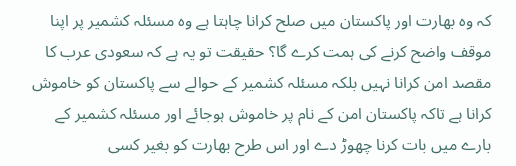کہ وہ بھارت اور پاکستان میں صلح کرانا چاہتا ہے وہ مسئلہ کشمیر پر اپنا موقف واضح کرنے کی ہمت کرے گا؟ حقیقت تو یہ ہے کہ سعودی عرب کا مقصد امن کرانا نہیں بلکہ مسئلہ کشمیر کے حوالے سے پاکستان کو خاموش کرانا ہے تاکہ پاکستان امن کے نام پر خاموش ہوجائے اور مسئلہ کشمیر کے بارے میں بات کرنا چھوڑ دے اور اس طرح بھارت کو بغیر کسی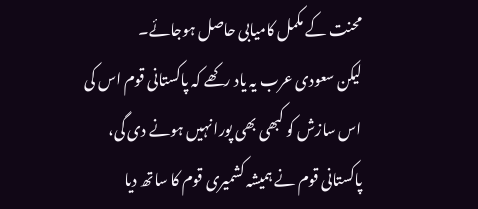محنت کے مکمل کامیابی حاصل ہوجائے۔
لیکن سعودی عرب یہ یاد رکھے کہ پاکستانی قوم اس کی اس سازش کو کبھی بھی پورا نہیں ہونے دی گی، پاکستانی قوم نے ہمیشہ کشمیری قوم کا ساتھ دیا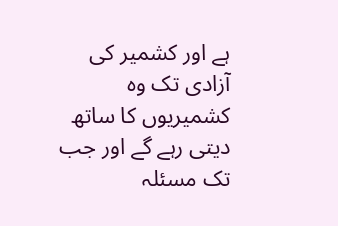ہے اور کشمیر کی آزادی تک وہ کشمیریوں کا ساتھ دیتی رہے گے اور جب تک مسئلہ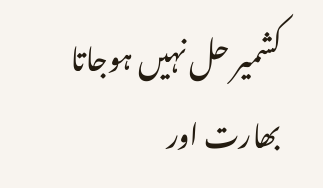کشمیر حل نہیں ہوجاتا بھارت اور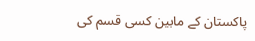پاکستان کے مابین کسی قسم کی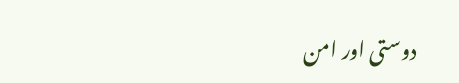دوستی اور امن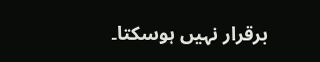برقرار نہیں ہوسکتا۔